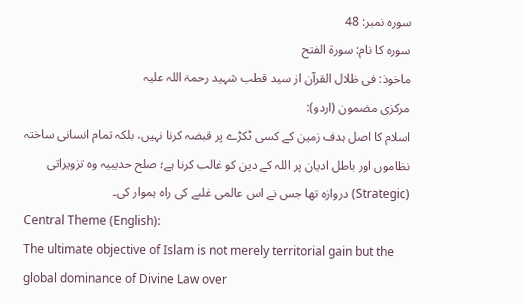سورہ نمبر: 48
سورہ کا نام: سورۃ الفتح
ماخوذ: فی ظلال القرآن از سید قطب شہید رحمۃ اللہ علیہ
مرکزی مضمون (اردو):
اسلام کا اصل ہدف زمین کے کسی ٹکڑے پر قبضہ کرنا نہیں، بلکہ تمام انسانی ساختہ نظاموں اور باطل ادیان پر اللہ کے دین کو غالب کرنا ہے؛ صلح حدیبیہ وہ تزویراتی (Strategic) دروازہ تھا جس نے اس عالمی غلبے کی راہ ہموار کی۔
Central Theme (English):
The ultimate objective of Islam is not merely territorial gain but the global dominance of Divine Law over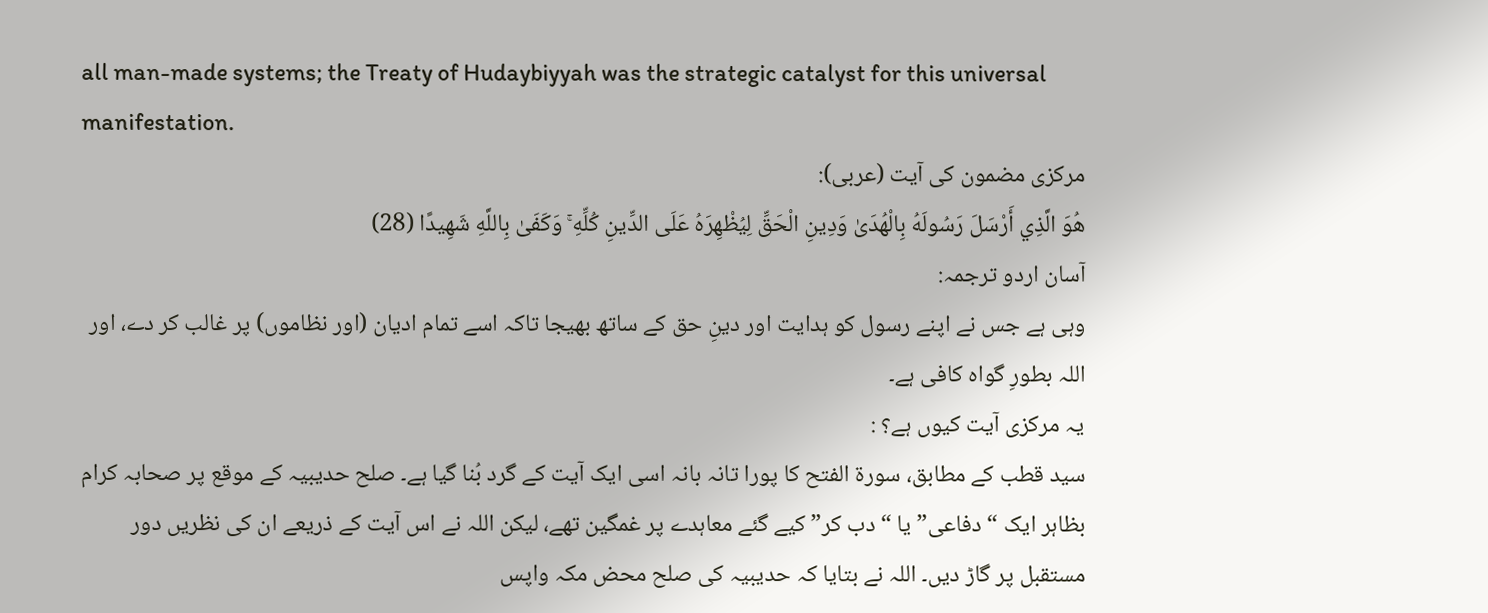all man-made systems; the Treaty of Hudaybiyyah was the strategic catalyst for this universal manifestation.
مرکزی مضمون کی آیت (عربی):
هُوَ الَّذِي أَرْسَلَ رَسُولَهُ بِالْهُدَىٰ وَدِينِ الْحَقِّ لِيُظْهِرَهُ عَلَى الدِّينِ كُلِّهِ ۚ وَكَفَىٰ بِاللَّهِ شَهِيدًا (28)
آسان اردو ترجمہ:
وہی ہے جس نے اپنے رسول کو ہدایت اور دینِ حق کے ساتھ بھیجا تاکہ اسے تمام ادیان (اور نظاموں) پر غالب کر دے، اور اللہ بطورِ گواہ کافی ہے۔
یہ مرکزی آیت کیوں ہے؟ :
سید قطب کے مطابق، سورۃ الفتح کا پورا تانہ بانہ اسی ایک آیت کے گرد بُنا گیا ہے۔ صلح حدیبیہ کے موقع پر صحابہ کرام بظاہر ایک “دفاعی” یا “دب کر” کیے گئے معاہدے پر غمگین تھے، لیکن اللہ نے اس آیت کے ذریعے ان کی نظریں دور مستقبل پر گاڑ دیں۔ اللہ نے بتایا کہ حدیبیہ کی صلح محض مکہ واپس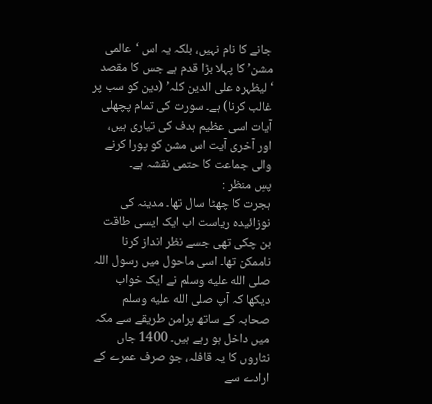جانے کا نام نہیں، بلکہ یہ اس ‘عالمی مشن’ کا پہلا بڑا قدم ہے جس کا مقصد ‘لیظہرہ علی الدین کلہ’ (دین کو سب پر غالب کرنا) ہے۔ سورت کی تمام پچھلی آیات اسی عظیم ہدف کی تیاری ہیں، اور آخری آیت اس مشن کو پورا کرنے والی جماعت کا حتمی نقشہ ہے۔
پسِ منظر :
ہجرت کا چھٹا سال تھا۔ مدینہ کی نوزائیدہ ریاست اب ایک ایسی طاقت بن چکی تھی جسے نظر انداز کرنا ناممکن تھا۔ اسی ماحول میں رسول اللہ صلى الله عليه وسلم نے ایک خواب دیکھا کہ آپ صلى الله عليه وسلم صحابہ کے ساتھ پرامن طریقے سے مکہ میں داخل ہو رہے ہیں۔ 1400 جاں نثاروں کا یہ قافلہ، جو صرف عمرے کے ارادے سے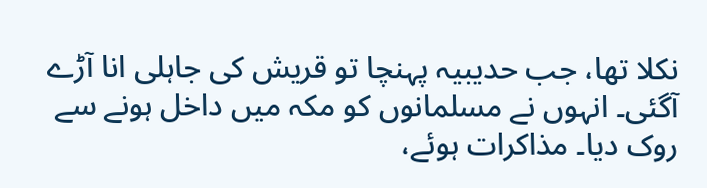نکلا تھا، جب حدیبیہ پہنچا تو قریش کی جاہلی انا آڑے آگئی۔ انہوں نے مسلمانوں کو مکہ میں داخل ہونے سے روک دیا۔ مذاکرات ہوئے،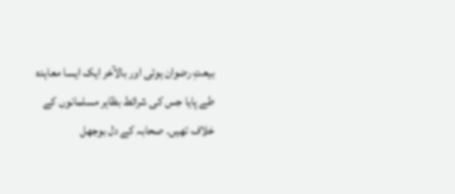بیعتِ رضوان ہوئی اور بالآخر ایک ایسا معاہدہ طے پایا جس کی شرائط بظاہر مسلمانوں کے خلاف تھیں۔ صحابہ کے دل بوجھل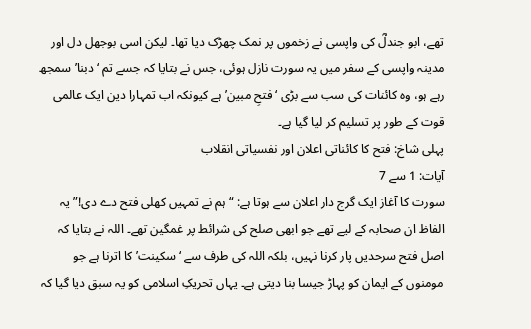تھے، ابو جندلؓ کی واپسی نے زخموں پر نمک چھڑک دیا تھا۔ لیکن اسی بوجھل دل اور مدینہ واپسی کے سفر میں یہ سورت نازل ہوئی، جس نے بتایا کہ جسے تم ‘دبنا’ سمجھ رہے ہو، وہ کائنات کی سب سے بڑی ‘فتحِ مبین’ ہے کیونکہ اب تمہارا دین ایک عالمی قوت کے طور پر تسلیم کر لیا گیا ہے۔
پہلی شاخ: فتح کا کائناتی اعلان اور نفسیاتی انقلاب
آیات: 1 سے 7
سورت کا آغاز ایک گرج دار اعلان سے ہوتا ہے: “ہم نے تمہیں کھلی فتح دے دی!” یہ الفاظ ان صحابہ کے لیے تھے جو ابھی صلح کی شرائط پر غمگین تھے۔ اللہ نے بتایا کہ اصل فتح سرحدیں پار کرنا نہیں، بلکہ اللہ کی طرف سے ‘سکینت’ کا اترنا ہے جو مومنوں کے ایمان کو پہاڑ جیسا بنا دیتی ہے۔ یہاں تحریکِ اسلامی کو یہ سبق دیا گیا کہ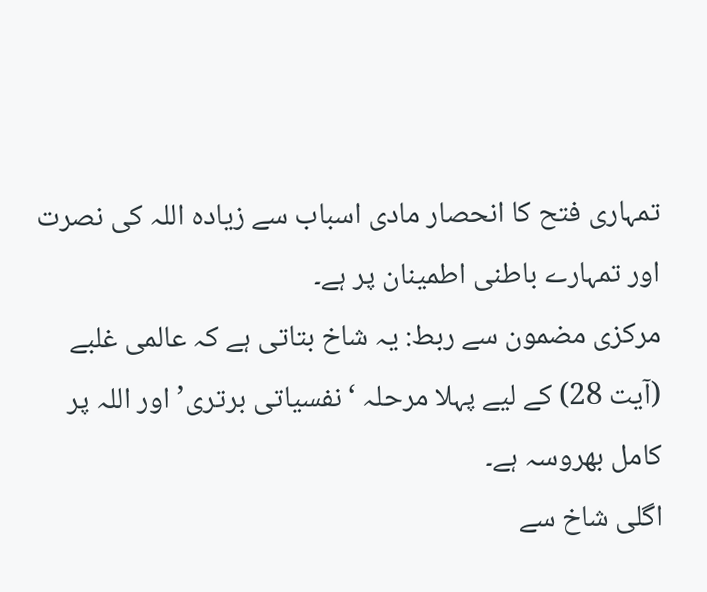تمہاری فتح کا انحصار مادی اسباب سے زیادہ اللہ کی نصرت اور تمہارے باطنی اطمینان پر ہے۔
مرکزی مضمون سے ربط: یہ شاخ بتاتی ہے کہ عالمی غلبے (آیت 28) کے لیے پہلا مرحلہ ‘نفسیاتی برتری’ اور اللہ پر کامل بھروسہ ہے۔
اگلی شاخ سے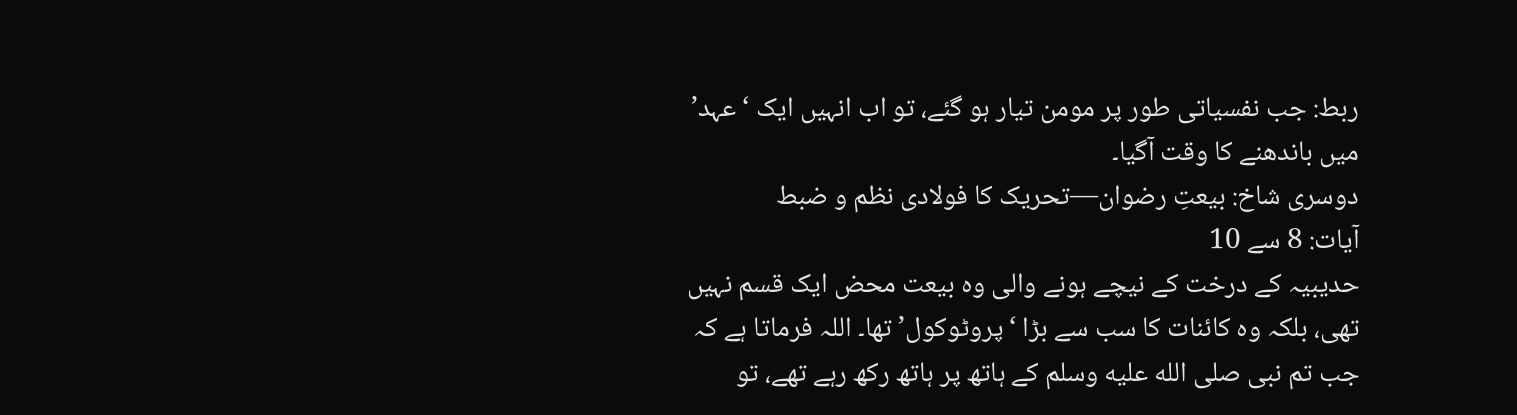ربط: جب نفسیاتی طور پر مومن تیار ہو گئے، تو اب انہیں ایک ‘عہد’ میں باندھنے کا وقت آگیا۔
دوسری شاخ: بیعتِ رضوان—تحریک کا فولادی نظم و ضبط
آیات: 8 سے 10
حدیبیہ کے درخت کے نیچے ہونے والی وہ بیعت محض ایک قسم نہیں تھی، بلکہ وہ کائنات کا سب سے بڑا ‘پروٹوکول’ تھا۔ اللہ فرماتا ہے کہ جب تم نبی صلى الله عليه وسلم کے ہاتھ پر ہاتھ رکھ رہے تھے، تو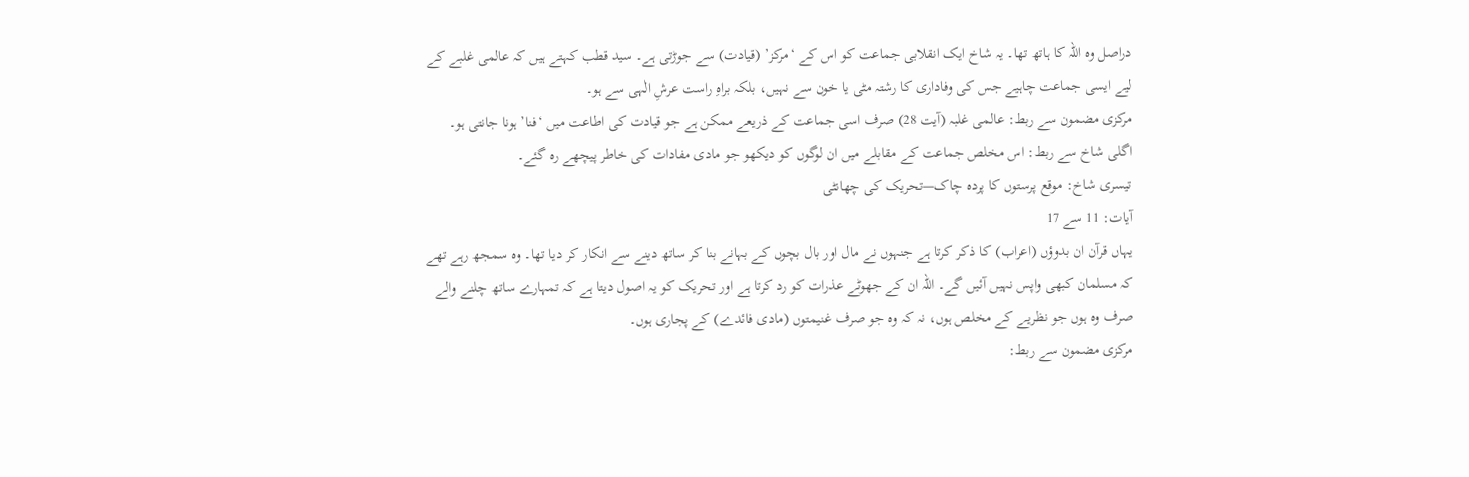دراصل وہ اللہ کا ہاتھ تھا۔ یہ شاخ ایک انقلابی جماعت کو اس کے ‘مرکز’ (قیادت) سے جوڑتی ہے۔ سید قطب کہتے ہیں کہ عالمی غلبے کے لیے ایسی جماعت چاہیے جس کی وفاداری کا رشتہ مٹی یا خون سے نہیں، بلکہ براہِ راست عرشِ الٰہی سے ہو۔
مرکزی مضمون سے ربط: عالمی غلبہ (آیت 28) صرف اسی جماعت کے ذریعے ممکن ہے جو قیادت کی اطاعت میں ‘فنا’ ہونا جانتی ہو۔
اگلی شاخ سے ربط: اس مخلص جماعت کے مقابلے میں ان لوگوں کو دیکھو جو مادی مفادات کی خاطر پیچھے رہ گئے۔
تیسری شاخ: موقع پرستوں کا پردہ چاک—تحریک کی چھانٹی
آیات: 11 سے 17
یہاں قرآن ان بدوؤں (اعراب) کا ذکر کرتا ہے جنہوں نے مال اور بال بچوں کے بہانے بنا کر ساتھ دینے سے انکار کر دیا تھا۔ وہ سمجھ رہے تھے کہ مسلمان کبھی واپس نہیں آئیں گے۔ اللہ ان کے جھوٹے عذرات کو رد کرتا ہے اور تحریک کو یہ اصول دیتا ہے کہ تمہارے ساتھ چلنے والے صرف وہ ہوں جو نظریے کے مخلص ہوں، نہ کہ وہ جو صرف غنیمتوں (مادی فائدے) کے پجاری ہوں۔
مرکزی مضمون سے ربط: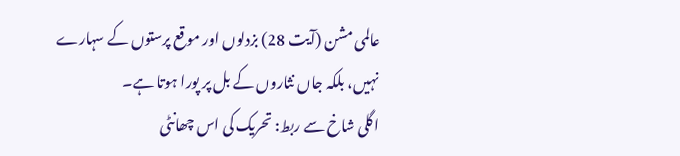عالمی مشن (آیت 28) بزدلوں اور موقع پرستوں کے سہارے نہیں، بلکہ جاں نثاروں کے بل پر پورا ہوتا ہے۔
اگلی شاخ سے ربط: تحریک کی اس چھانٹی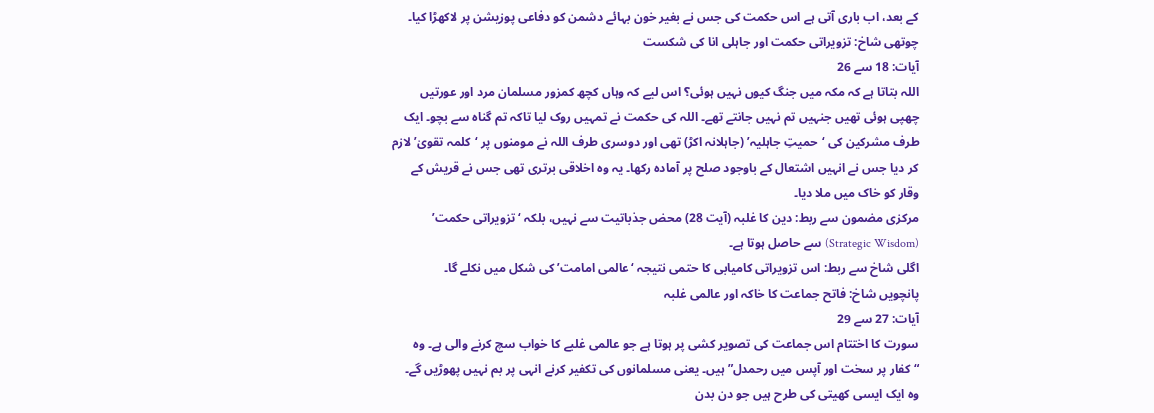کے بعد، اب باری آتی ہے اس حکمت کی جس نے بغیر خون بہائے دشمن کو دفاعی پوزیشن پر لاکھڑا کیا۔
چوتھی شاخ: تزویراتی حکمت اور جاہلی انا کی شکست
آیات: 18 سے 26
اللہ بتاتا ہے کہ مکہ میں جنگ کیوں نہیں ہوئی؟ اس لیے کہ وہاں کچھ کمزور مسلمان مرد اور عورتیں چھپی ہوئی تھیں جنہیں تم نہیں جانتے تھے۔ اللہ کی حکمت نے تمہیں روک لیا تاکہ تم گناہ سے بچو۔ ایک طرف مشرکین کی ‘حمیتِ جاہلیہ’ (جاہلانہ اکڑ) تھی اور دوسری طرف اللہ نے مومنوں پر ‘کلمہ تقویٰ’ لازم کر دیا جس نے انہیں اشتعال کے باوجود صلح پر آمادہ رکھا۔ یہ وہ اخلاقی برتری تھی جس نے قریش کے وقار کو خاک میں ملا دیا۔
مرکزی مضمون سے ربط: دین کا غلبہ (آیت 28) محض جذباتیت سے نہیں، بلکہ ‘تزویراتی حکمت’ (Strategic Wisdom) سے حاصل ہوتا ہے۔
اگلی شاخ سے ربط: اس تزویراتی کامیابی کا حتمی نتیجہ ‘عالمی امامت’ کی شکل میں نکلے گا۔
پانچویں شاخ: فاتح جماعت کا خاکہ اور عالمی غلبہ
آیات: 27 سے 29
سورت کا اختتام اس جماعت کی تصویر کشی پر ہوتا ہے جو عالمی غلبے کا خواب سچ کرنے والی ہے۔ وہ “کفار پر سخت اور آپس میں رحمدل” ہیں۔ یعنی مسلمانوں کی تکفیر کرنے انہی پر بم نہیں پھوڑیں گے۔ وہ ایک ایسی کھیتی کی طرح ہیں جو دن بدن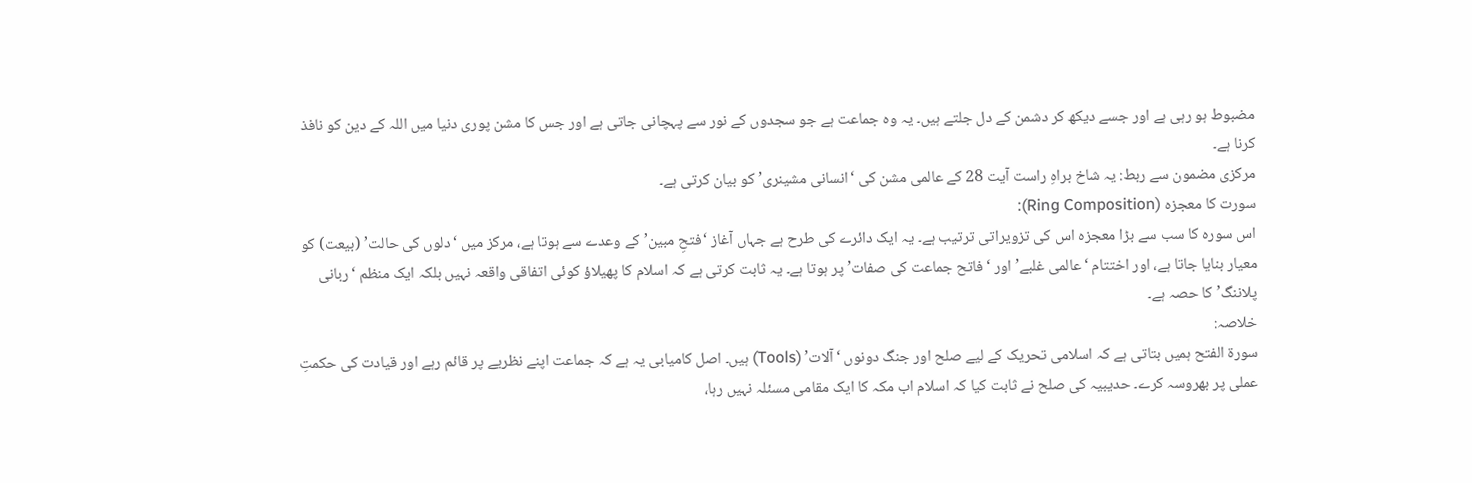مضبوط ہو رہی ہے اور جسے دیکھ کر دشمن کے دل جلتے ہیں۔ یہ وہ جماعت ہے جو سجدوں کے نور سے پہچانی جاتی ہے اور جس کا مشن پوری دنیا میں اللہ کے دین کو نافذ کرنا ہے۔
مرکزی مضمون سے ربط: یہ شاخ براہِ راست آیت 28 کے عالمی مشن کی ‘انسانی مشینری’ کو بیان کرتی ہے۔
سورت کا معجزہ (Ring Composition):
اس سورہ کا سب سے بڑا معجزہ اس کی تزویراتی ترتیب ہے۔ یہ ایک دائرے کی طرح ہے جہاں آغاز ‘فتحِ مبین’ کے وعدے سے ہوتا ہے، مرکز میں ‘دلوں کی حالت’ (بیعت) کو معیار بنایا جاتا ہے، اور اختتام ‘عالمی غلبے’ اور ‘فاتح جماعت کی صفات’ پر ہوتا ہے۔ یہ ثابت کرتی ہے کہ اسلام کا پھیلاؤ کوئی اتفاقی واقعہ نہیں بلکہ ایک منظم ‘ربانی پلاننگ’ کا حصہ ہے۔
خلاصہ:
سورۃ الفتح ہمیں بتاتی ہے کہ اسلامی تحریک کے لیے صلح اور جنگ دونوں ‘آلات’ (Tools) ہیں۔ اصل کامیابی یہ ہے کہ جماعت اپنے نظریے پر قائم رہے اور قیادت کی حکمتِ عملی پر بھروسہ کرے۔ حدیبیہ کی صلح نے ثابت کیا کہ اسلام اب مکہ کا ایک مقامی مسئلہ نہیں رہا،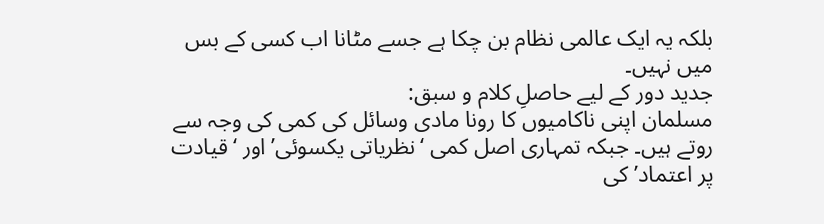بلکہ یہ ایک عالمی نظام بن چکا ہے جسے مٹانا اب کسی کے بس میں نہیں۔
جدید دور کے لیے حاصلِ کلام و سبق:
مسلمان اپنی ناکامیوں کا رونا مادی وسائل کی کمی کی وجہ سے روتے ہیں۔ جبکہ تمہاری اصل کمی ‘نظریاتی یکسوئی’ اور ‘قیادت پر اعتماد’ کی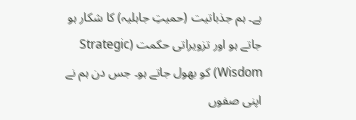ہے۔ ہم جذباتیت (حمیتِ جاہلیہ) کا شکار ہو جاتے ہو اور تزویراتی حکمت (Strategic Wisdom) کو بھول جاتے ہو۔ جس دن ہم نے اپنی صفوں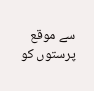سے موقع پرستوں کو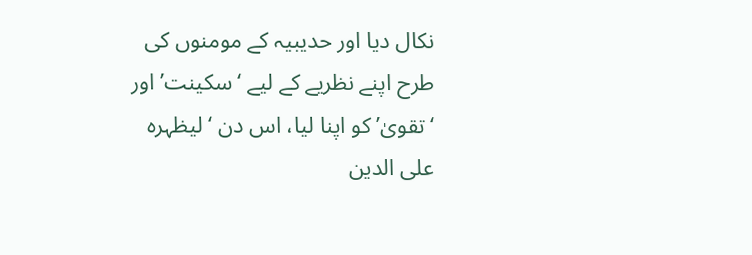نکال دیا اور حدیبیہ کے مومنوں کی طرح اپنے نظریے کے لیے ‘سکینت’ اور ‘تقویٰ’ کو اپنا لیا، اس دن ‘لیظہرہ علی الدین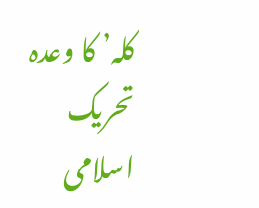کلہ’ کا وعدہ تحریک اسلامی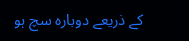کے ذریعے دوبارہ سچ ہو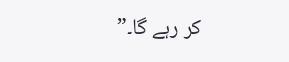کر رہے گا۔”